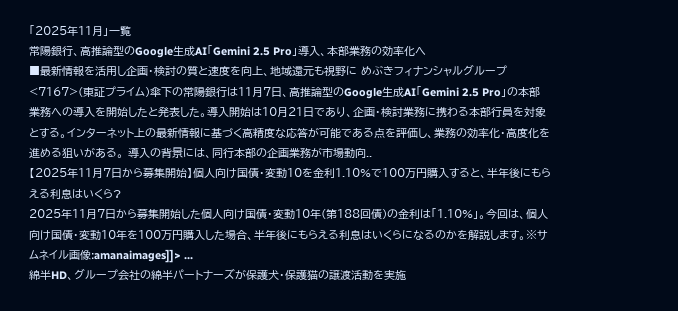「2025年11月」一覧
常陽銀行、高推論型のGoogle生成AI「Gemini 2.5 Pro」導入、本部業務の効率化へ
■最新情報を活用し企画・検討の質と速度を向上、地域還元も視野に めぶきフィナンシャルグループ<7167>(東証プライム)傘下の常陽銀行は11月7日、高推論型のGoogle生成AI「Gemini 2.5 Pro」の本部業務への導入を開始したと発表した。導入開始は10月21日であり、企画・検討業務に携わる本部行員を対象とする。インターネット上の最新情報に基づく高精度な応答が可能である点を評価し、業務の効率化・高度化を進める狙いがある。 導入の背景には、同行本部の企画業務が市場動向..
【2025年11月7日から募集開始】個人向け国債・変動10を金利1.10%で100万円購入すると、半年後にもらえる利息はいくら?
2025年11月7日から募集開始した個人向け国債・変動10年(第188回債)の金利は「1.10%」。今回は、個人向け国債・変動10年を100万円購入した場合、半年後にもらえる利息はいくらになるのかを解説します。※サムネイル画像:amanaimages]]> ...
綿半HD、グループ会社の綿半パートナーズが保護犬・保護猫の譲渡活動を実施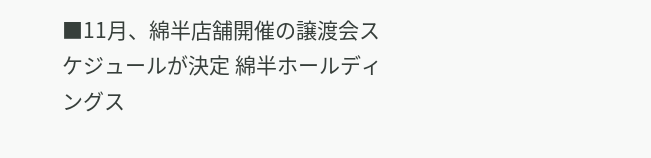■11月、綿半店舗開催の譲渡会スケジュールが決定 綿半ホールディングス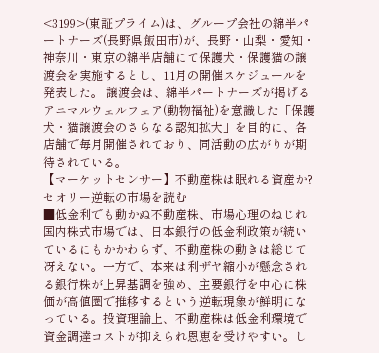<3199>(東証プライム)は、グループ会社の綿半パートナーズ(長野県飯田市)が、長野・山梨・愛知・ 神奈川・東京の綿半店舗にて保護犬・保護猫の譲渡会を実施するとし、11月の開催スケジュールを発表した。 譲渡会は、綿半パートナーズが掲げるアニマルウェルフェア(動物福祉)を意識した「保護犬・猫譲渡会のさらなる認知拡大」を目的に、各店舗で毎月開催されており、同活動の広がりが期待されている。
【マーケットセンサー】不動産株は眠れる資産か?セオリー逆転の市場を読む
■低金利でも動かぬ不動産株、市場心理のねじれ 国内株式市場では、日本銀行の低金利政策が続いているにもかかわらず、不動産株の動きは総じて冴えない。一方で、本来は利ザヤ縮小が懸念される銀行株が上昇基調を強め、主要銀行を中心に株価が高値圏で推移するという逆転現象が鮮明になっている。投資理論上、不動産株は低金利環境で資金調達コストが抑えられ恩恵を受けやすい。し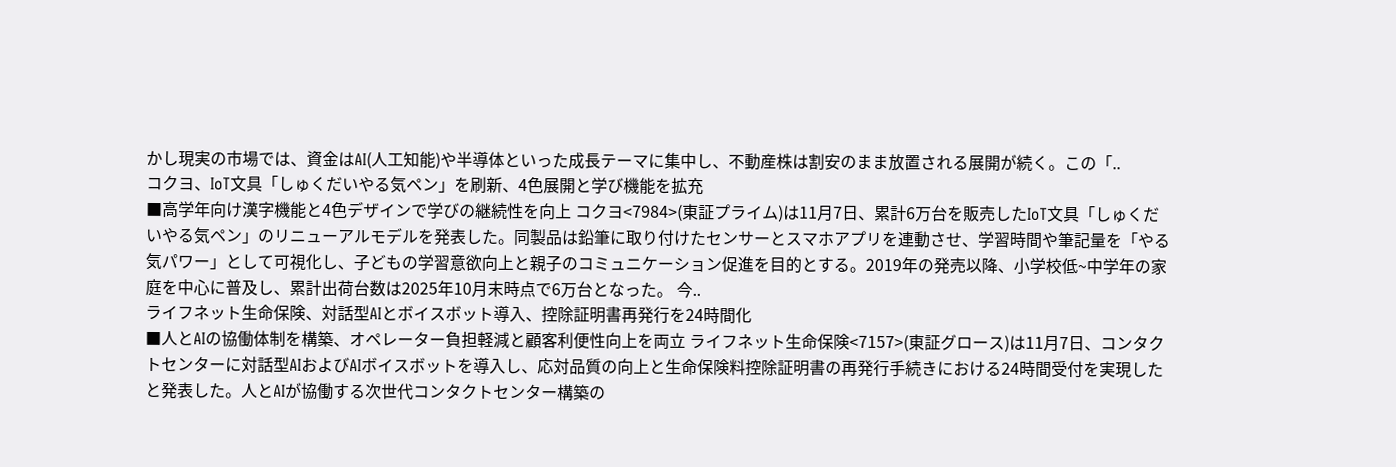かし現実の市場では、資金はAI(人工知能)や半導体といった成長テーマに集中し、不動産株は割安のまま放置される展開が続く。この「..
コクヨ、IoT文具「しゅくだいやる気ペン」を刷新、4色展開と学び機能を拡充
■高学年向け漢字機能と4色デザインで学びの継続性を向上 コクヨ<7984>(東証プライム)は11月7日、累計6万台を販売したIoT文具「しゅくだいやる気ペン」のリニューアルモデルを発表した。同製品は鉛筆に取り付けたセンサーとスマホアプリを連動させ、学習時間や筆記量を「やる気パワー」として可視化し、子どもの学習意欲向上と親子のコミュニケーション促進を目的とする。2019年の発売以降、小学校低~中学年の家庭を中心に普及し、累計出荷台数は2025年10月末時点で6万台となった。 今..
ライフネット生命保険、対話型AIとボイスボット導入、控除証明書再発行を24時間化
■人とAIの協働体制を構築、オペレーター負担軽減と顧客利便性向上を両立 ライフネット生命保険<7157>(東証グロース)は11月7日、コンタクトセンターに対話型AIおよびAIボイスボットを導入し、応対品質の向上と生命保険料控除証明書の再発行手続きにおける24時間受付を実現したと発表した。人とAIが協働する次世代コンタクトセンター構築の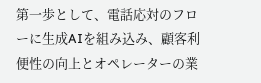第一歩として、電話応対のフローに生成AIを組み込み、顧客利便性の向上とオペレーターの業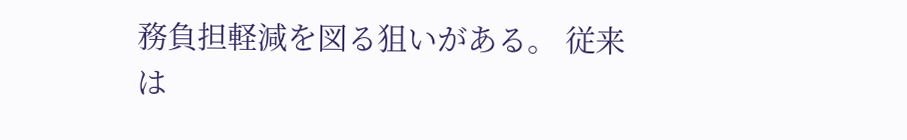務負担軽減を図る狙いがある。 従来は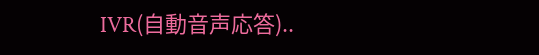IVR(自動音声応答)..